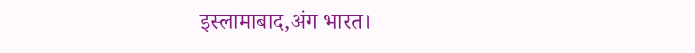इस्लामाबाद,अंग भारत।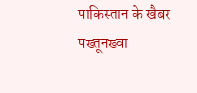पाकिस्तान के खैबर पख्तूनख्वा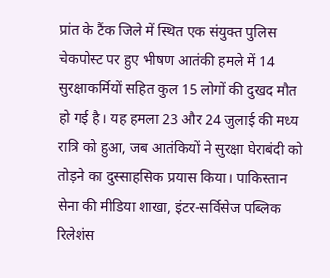प्रांत के टैंक जिले में स्थित एक संयुक्त पुलिस चेकपोस्ट पर हुए भीषण आतंकी हमले में 14 सुरक्षाकर्मियों सहित कुल 15 लोगों की दुखद मौत हो गई है। यह हमला 23 और 24 जुलाई की मध्य रात्रि को हुआ, जब आतंकियों ने सुरक्षा घेराबंदी को तोड़ने का दुस्साहसिक प्रयास किया। पाकिस्तान सेना की मीडिया शाखा, इंटर-सर्विसेज पब्लिक रिलेशंस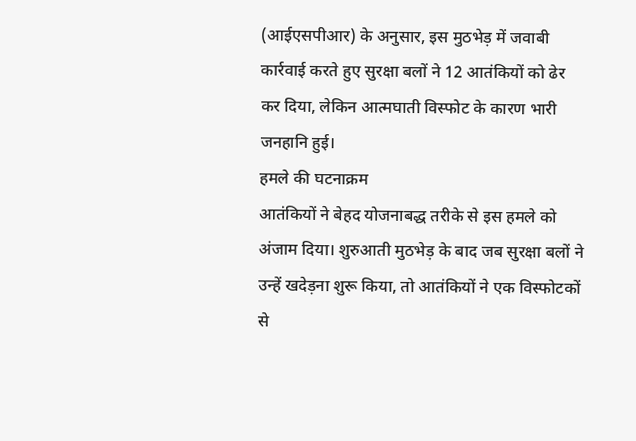(आईएसपीआर) के अनुसार, इस मुठभेड़ में जवाबी कार्रवाई करते हुए सुरक्षा बलों ने 12 आतंकियों को ढेर कर दिया, लेकिन आत्मघाती विस्फोट के कारण भारी जनहानि हुई।
हमले की घटनाक्रम
आतंकियों ने बेहद योजनाबद्ध तरीके से इस हमले को अंजाम दिया। शुरुआती मुठभेड़ के बाद जब सुरक्षा बलों ने उन्हें खदेड़ना शुरू किया, तो आतंकियों ने एक विस्फोटकों से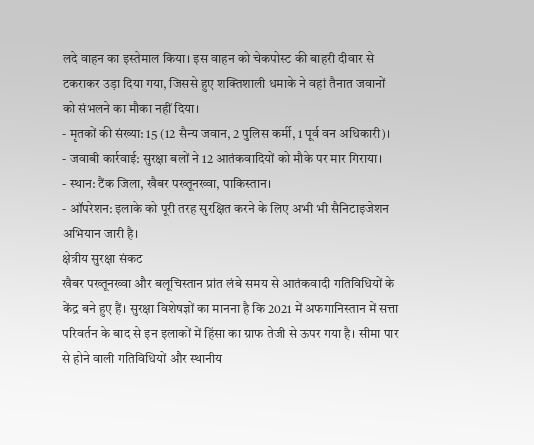लदे वाहन का इस्तेमाल किया। इस वाहन को चेकपोस्ट की बाहरी दीवार से टकराकर उड़ा दिया गया, जिससे हुए शक्तिशाली धमाके ने वहां तैनात जवानों को संभलने का मौका नहीं दिया।
- मृतकों की संख्या: 15 (12 सैन्य जवान, 2 पुलिस कर्मी, 1 पूर्व वन अधिकारी)।
- जवाबी कार्रवाई: सुरक्षा बलों ने 12 आतंकवादियों को मौके पर मार गिराया।
- स्थान: टैंक जिला, खैबर पख्तूनख्वा, पाकिस्तान।
- ऑपरेशन: इलाके को पूरी तरह सुरक्षित करने के लिए अभी भी सैनिटाइजेशन अभियान जारी है।
क्षेत्रीय सुरक्षा संकट
खैबर पख्तूनख्वा और बलूचिस्तान प्रांत लंबे समय से आतंकवादी गतिविधियों के केंद्र बने हुए हैं। सुरक्षा विशेषज्ञों का मानना है कि 2021 में अफगानिस्तान में सत्ता परिवर्तन के बाद से इन इलाकों में हिंसा का ग्राफ तेजी से ऊपर गया है। सीमा पार से होने वाली गतिविधियों और स्थानीय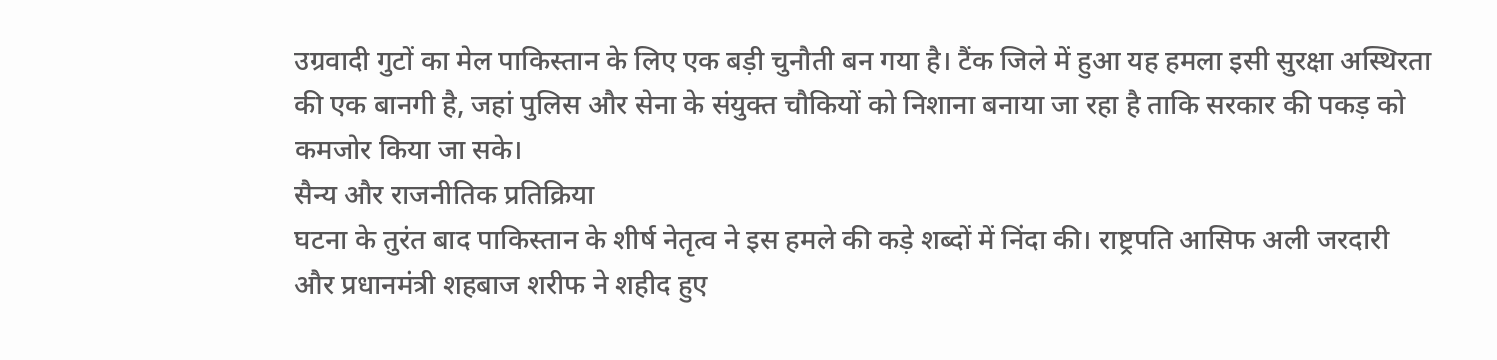उग्रवादी गुटों का मेल पाकिस्तान के लिए एक बड़ी चुनौती बन गया है। टैंक जिले में हुआ यह हमला इसी सुरक्षा अस्थिरता की एक बानगी है, जहां पुलिस और सेना के संयुक्त चौकियों को निशाना बनाया जा रहा है ताकि सरकार की पकड़ को कमजोर किया जा सके।
सैन्य और राजनीतिक प्रतिक्रिया
घटना के तुरंत बाद पाकिस्तान के शीर्ष नेतृत्व ने इस हमले की कड़े शब्दों में निंदा की। राष्ट्रपति आसिफ अली जरदारी और प्रधानमंत्री शहबाज शरीफ ने शहीद हुए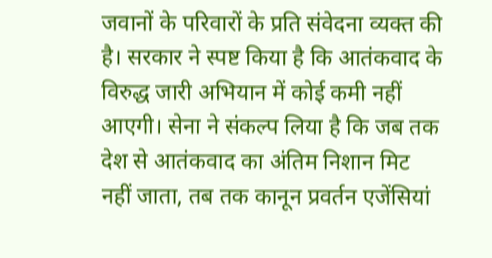जवानों के परिवारों के प्रति संवेदना व्यक्त की है। सरकार ने स्पष्ट किया है कि आतंकवाद के विरुद्ध जारी अभियान में कोई कमी नहीं आएगी। सेना ने संकल्प लिया है कि जब तक देश से आतंकवाद का अंतिम निशान मिट नहीं जाता, तब तक कानून प्रवर्तन एजेंसियां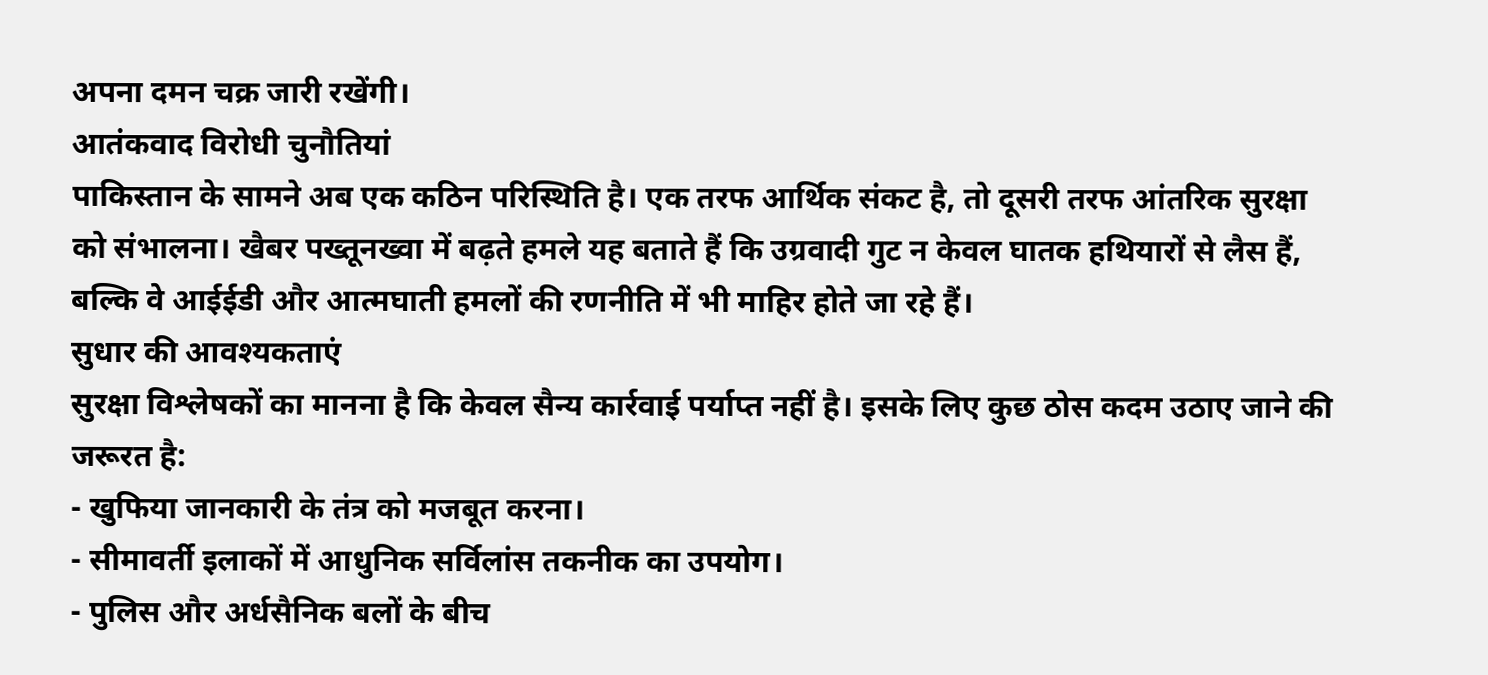अपना दमन चक्र जारी रखेंगी।
आतंकवाद विरोधी चुनौतियां
पाकिस्तान के सामने अब एक कठिन परिस्थिति है। एक तरफ आर्थिक संकट है, तो दूसरी तरफ आंतरिक सुरक्षा को संभालना। खैबर पख्तूनख्वा में बढ़ते हमले यह बताते हैं कि उग्रवादी गुट न केवल घातक हथियारों से लैस हैं, बल्कि वे आईईडी और आत्मघाती हमलों की रणनीति में भी माहिर होते जा रहे हैं।
सुधार की आवश्यकताएं
सुरक्षा विश्लेषकों का मानना है कि केवल सैन्य कार्रवाई पर्याप्त नहीं है। इसके लिए कुछ ठोस कदम उठाए जाने की जरूरत है:
- खुफिया जानकारी के तंत्र को मजबूत करना।
- सीमावर्ती इलाकों में आधुनिक सर्विलांस तकनीक का उपयोग।
- पुलिस और अर्धसैनिक बलों के बीच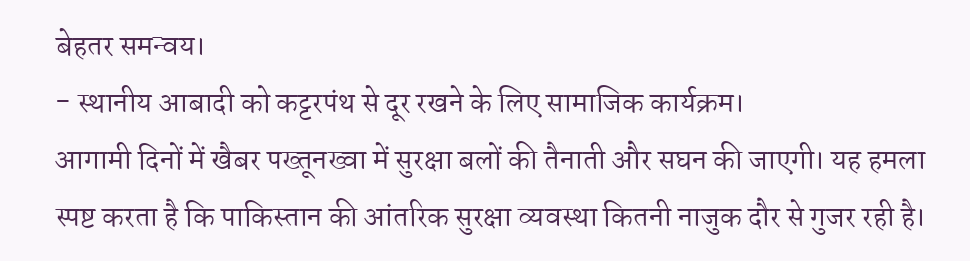बेहतर समन्वय।
- स्थानीय आबादी को कट्टरपंथ से दूर रखने के लिए सामाजिक कार्यक्रम।
आगामी दिनों में खैबर पख्तूनख्वा में सुरक्षा बलों की तैनाती और सघन की जाएगी। यह हमला स्पष्ट करता है कि पाकिस्तान की आंतरिक सुरक्षा व्यवस्था कितनी नाजुक दौर से गुजर रही है।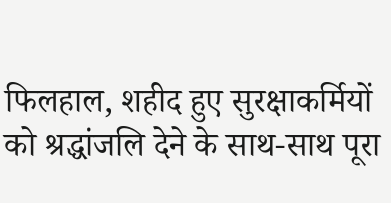फिलहाल, शहीद हुए सुरक्षाकर्मियों को श्रद्धांजलि देने के साथ-साथ पूरा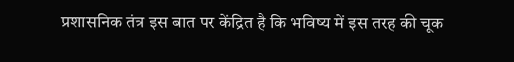प्रशासनिक तंत्र इस बात पर केंद्रित है कि भविष्य में इस तरह की चूक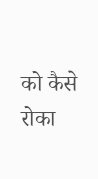को कैसे रोका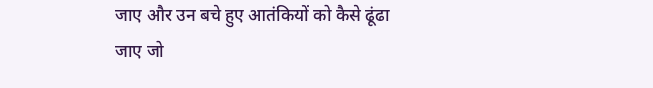जाए और उन बचे हुए आतंकियों को कैसे ढूंढा जाए जो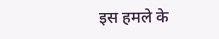इस हमले के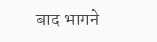बाद भागने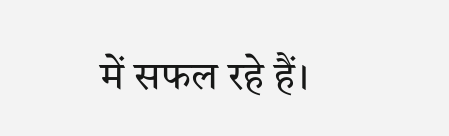में सफल रहे हैं।